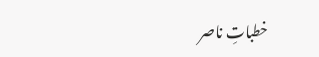خطباتِ ناصر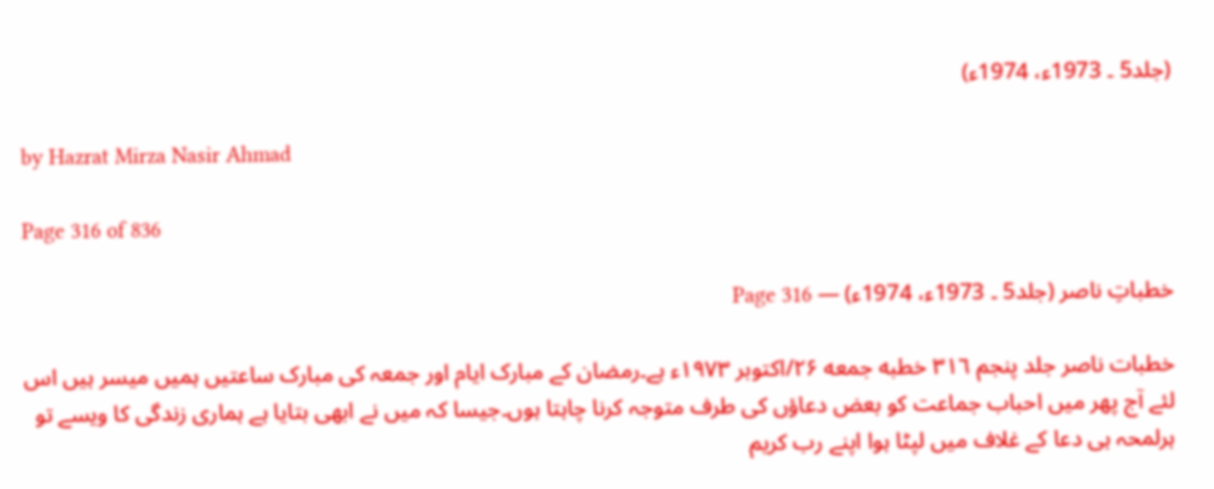(جلد5 ۔ 1973ء، 1974ء)

by Hazrat Mirza Nasir Ahmad

Page 316 of 836

خطباتِ ناصر (جلد5 ۔ 1973ء، 1974ء) — Page 316

خطبات ناصر جلد پنجم ٣١٦ خطبه جمعه ۲۶/اکتوبر ۱۹۷۳ء ہے۔رمضان کے مبارک ایام اور جمعہ کی مبارک ساعتیں ہمیں میسر ہیں اس لئے آج پھر میں احباب جماعت کو بعض دعاؤں کی طرف متوجہ کرنا چاہتا ہوں۔جیسا کہ میں نے ابھی بتایا ہے ہماری زندگی کا ویسے تو ہرلمحہ ہی دعا کے غلاف میں لپٹا ہوا اپنے رب کریم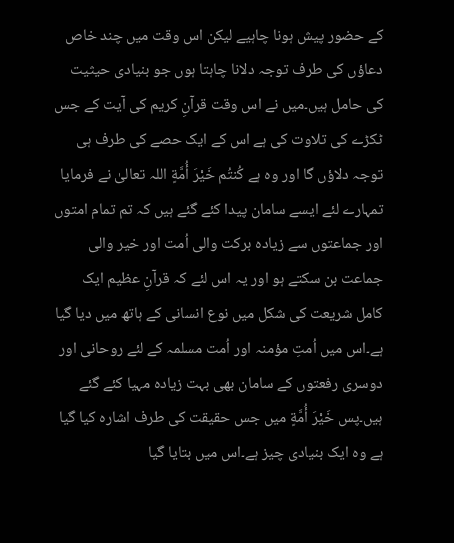کے حضور پیش ہونا چاہیے لیکن اس وقت میں چند خاص دعاؤں کی طرف توجہ دلانا چاہتا ہوں جو بنیادی حیثیت کی حامل ہیں۔میں نے اس وقت قرآنِ کریم کی آیت کے جس ٹکڑے کی تلاوت کی ہے اس کے ایک حصے کی طرف ہی توجہ دلاؤں گا اور وہ ہے کُنتُم خَيْرَ أُمَّةٍ اللہ تعالیٰ نے فرمایا تمہارے لئے ایسے سامان پیدا کئے گئے ہیں کہ تم تمام امتوں اور جماعتوں سے زیادہ برکت والی اُمت اور خیر والی جماعت بن سکتے ہو اور یہ اس لئے کہ قرآنِ عظیم ایک کامل شریعت کی شکل میں نوع انسانی کے ہاتھ میں دیا گیا ہے۔اس میں اُمتِ مؤمنہ اور اُمت مسلمہ کے لئے روحانی اور دوسری رفعتوں کے سامان بھی بہت زیادہ مہیا کئے گئے ہیں۔پس خَيْرَ أُمَّةٍ میں جس حقیقت کی طرف اشارہ کیا گیا ہے وہ ایک بنیادی چیز ہے۔اس میں بتایا گیا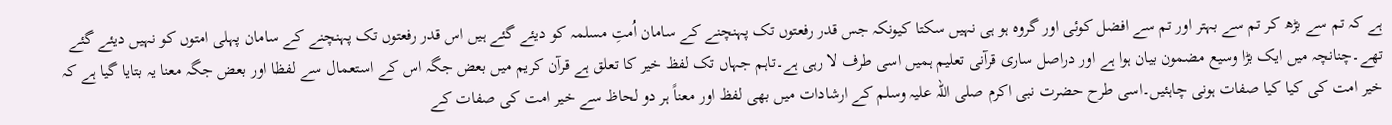ہے کہ تم سے بڑھ کر تم سے بہتر اور تم سے افضل کوئی اور گروہ ہو ہی نہیں سکتا کیونکہ جس قدر رفعتوں تک پہنچنے کے سامان اُمتِ مسلمہ کو دیئے گئے ہیں اس قدر رفعتوں تک پہنچنے کے سامان پہلی امتوں کو نہیں دیئے گئے تھے۔چنانچہ میں ایک بڑا وسیع مضمون بیان ہوا ہے اور دراصل ساری قرآنی تعلیم ہمیں اسی طرف لا رہی ہے۔تاہم جہاں تک لفظ خیر کا تعلق ہے قرآن کریم میں بعض جگہ اس کے استعمال سے لفظا اور بعض جگہ معنا یہ بتایا گیا ہے کہ خیر امت کی کیا کیا صفات ہونی چاہئیں۔اسی طرح حضرت نبی اکرم صلی اللہ علیہ وسلم کے ارشادات میں بھی لفظ اور معناً ہر دو لحاظ سے خیر امت کی صفات کے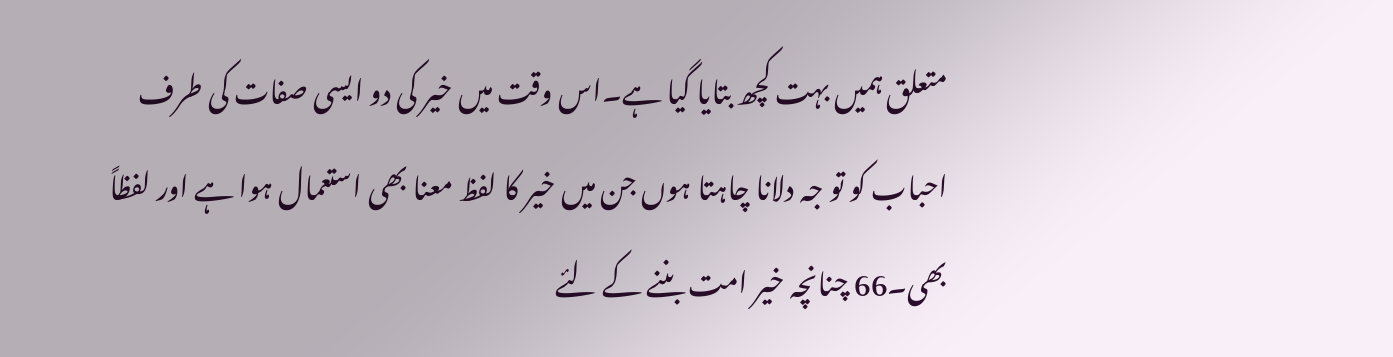متعلق ہمیں بہت کچھ بتایا گیا ہے۔اس وقت میں خیر کی دو ایسی صفات کی طرف احباب کو تو جہ دلانا چاہتا ہوں جن میں خیر کا لفظ معنا بھی استعمال ہوا ہے اور لفظاً بھی۔66 چنانچہ خیر امت بننے کے لئے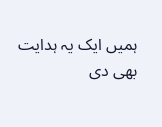ہمیں ایک یہ ہدایت بھی دی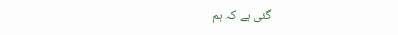گئی ہے کہ ہم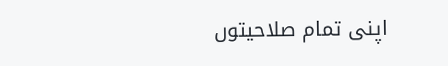اپنی تمام صلاحیتوں